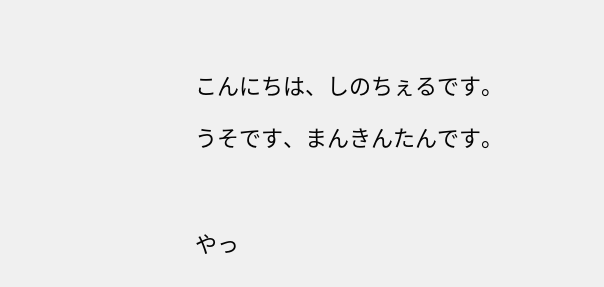こんにちは、しのちぇるです。

うそです、まんきんたんです。



やっ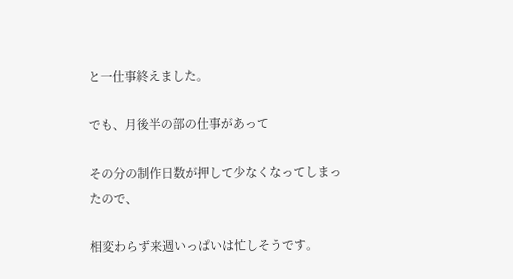と一仕事終えました。

でも、月後半の部の仕事があって

その分の制作日数が押して少なくなってしまったので、

相変わらず来週いっぱいは忙しそうです。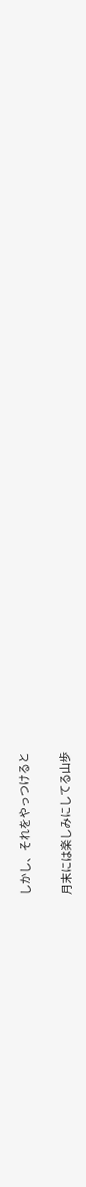しかし、それをやっつけると

月末には楽しみにしてる山歩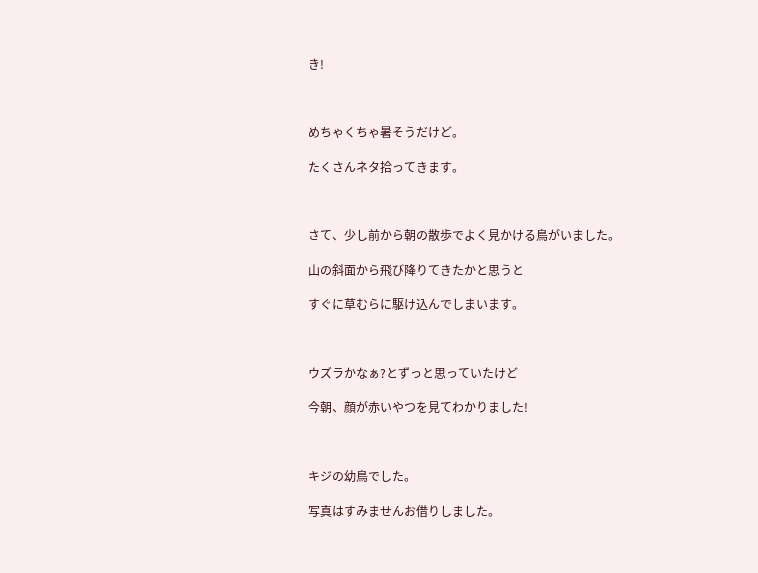き!



めちゃくちゃ暑そうだけど。

たくさんネタ拾ってきます。



さて、少し前から朝の散歩でよく見かける鳥がいました。

山の斜面から飛び降りてきたかと思うと

すぐに草むらに駆け込んでしまいます。



ウズラかなぁ?とずっと思っていたけど

今朝、顔が赤いやつを見てわかりました!



キジの幼鳥でした。

写真はすみませんお借りしました。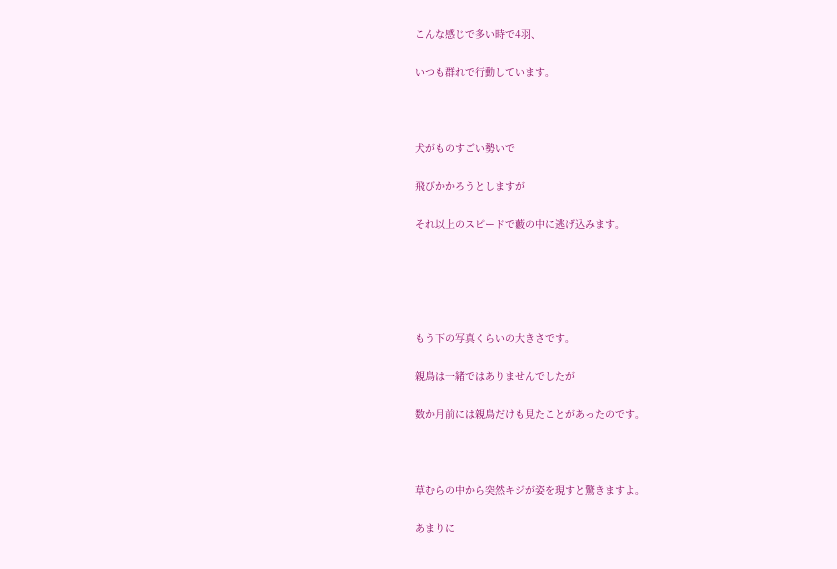こんな感じで多い時で4羽、

いつも群れで行動しています。



犬がものすごい勢いで

飛びかかろうとしますが

それ以上のスピードで藪の中に逃げ込みます。





もう下の写真くらいの大きさです。

親鳥は一緒ではありませんでしたが

数か月前には親鳥だけも見たことがあったのです。



草むらの中から突然キジが姿を現すと驚きますよ。

あまりに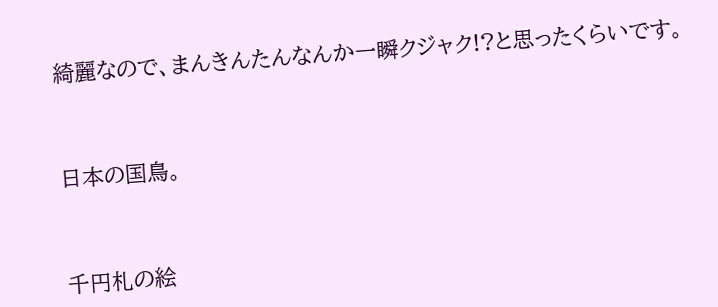綺麗なので、まんきんたんなんか一瞬クジャク!?と思ったくらいです。



日本の国鳥。



千円札の絵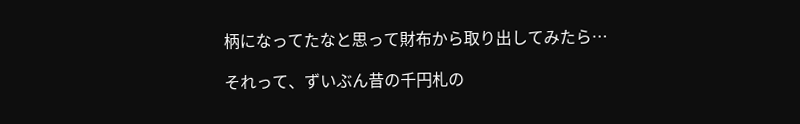柄になってたなと思って財布から取り出してみたら…

それって、ずいぶん昔の千円札の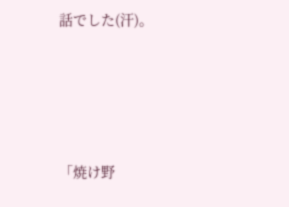話でした(汗)。





「焼け野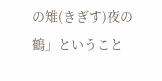の雉(きぎす)夜の鶴」ということ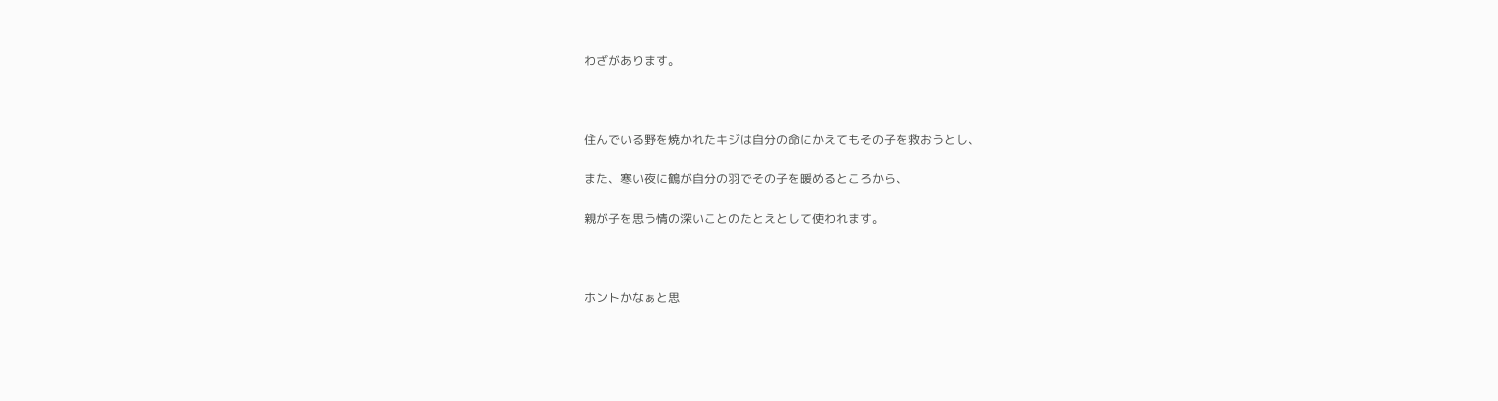わざがあります。



住んでいる野を焼かれたキジは自分の命にかえてもその子を救おうとし、

また、寒い夜に鶴が自分の羽でその子を暖めるところから、

親が子を思う情の深いことのたとえとして使われます。



ホントかなぁと思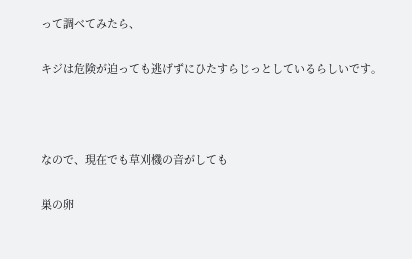って調べてみたら、

キジは危険が迫っても逃げずにひたすらじっとしているらしいです。



なので、現在でも草刈機の音がしても

巣の卵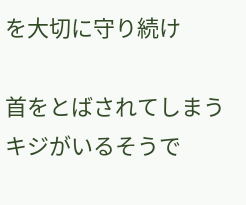を大切に守り続け

首をとばされてしまうキジがいるそうで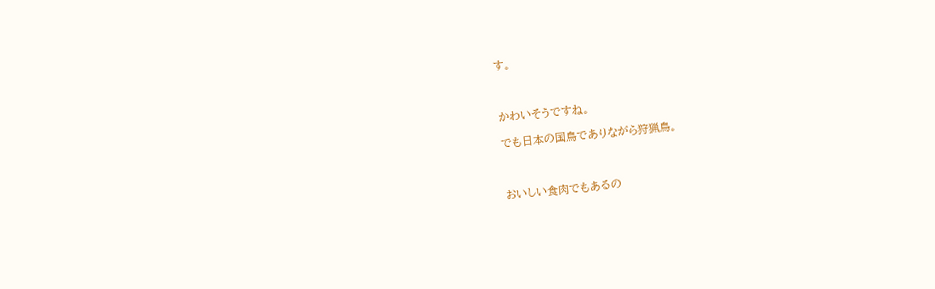す。



かわいそうですね。

でも日本の国鳥でありながら狩猟鳥。



おいしい食肉でもあるの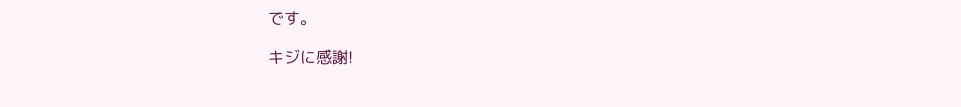です。

キジに感謝!